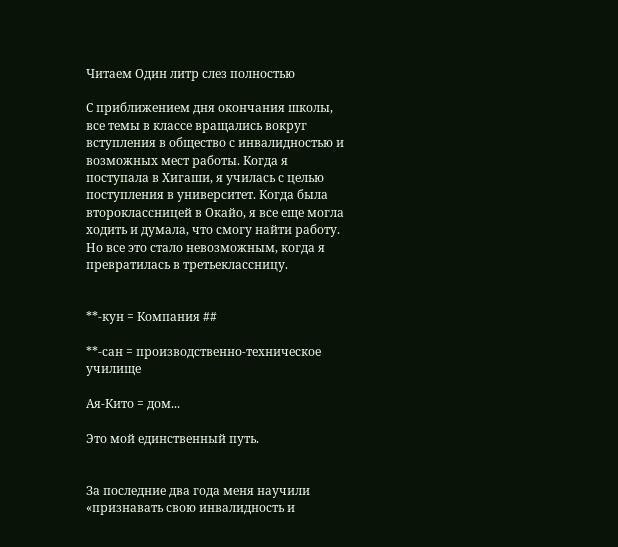Читаем Один литр слез полностью

С приближением дня окончания школы, все темы в классе вращались вокруг вступления в общество с инвалидностью и возможных мест работы. Когда я поступала в Хигаши, я училась с целью поступления в университет. Когда была второклассницей в Окайо, я все еще могла ходить и думала, что смогу найти работу. Но все это стало невозможным, когда я превратилась в третьеклассницу.


**-кун = Компания ##

**-сан = производственно-техническое училище

Ая-Кито = дом...

Это мой единственный путь.


За последние два года меня научили «признавать свою инвалидность и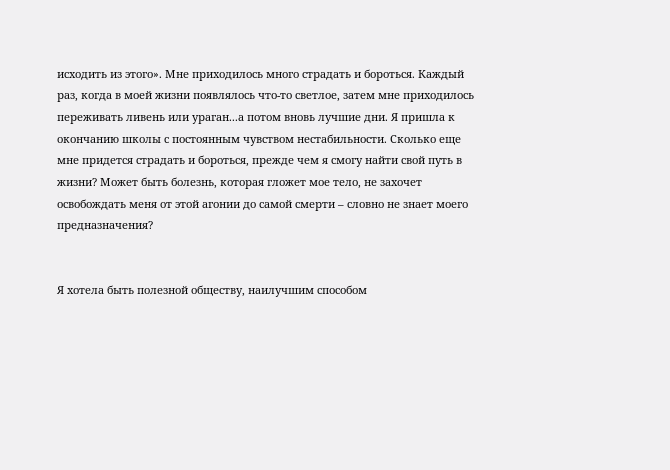исходить из этого». Мне приходилось много страдать и бороться. Каждый раз, когда в моей жизни появлялось что-то светлое, затем мне приходилось переживать ливень или ураган...а потом вновь лучшие дни. Я пришла к окончанию школы с постоянным чувством нестабильности. Сколько еще мне придется страдать и бороться, прежде чем я смогу найти свой путь в жизни? Может быть болезнь, которая гложет мое тело, не захочет освобождать меня от этой агонии до самой смерти – словно не знает моего предназначения?


Я хотела быть полезной обществу, наилучшим способом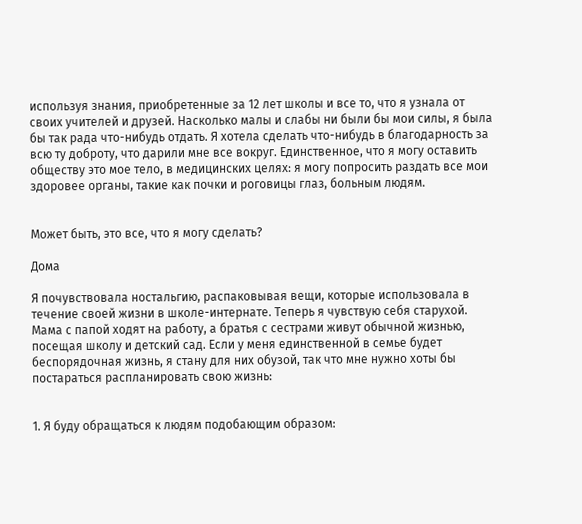используя знания, приобретенные за 12 лет школы и все то, что я узнала от своих учителей и друзей. Насколько малы и слабы ни были бы мои силы, я была бы так рада что-нибудь отдать. Я хотела сделать что-нибудь в благодарность за всю ту доброту, что дарили мне все вокруг. Единственное, что я могу оставить обществу это мое тело, в медицинских целях: я могу попросить раздать все мои здоровее органы, такие как почки и роговицы глаз, больным людям.


Может быть, это все, что я могу сделать?

Дома

Я почувствовала ностальгию, распаковывая вещи, которые использовала в течение своей жизни в школе-интернате. Теперь я чувствую себя старухой. Мама с папой ходят на работу, а братья с сестрами живут обычной жизнью, посещая школу и детский сад. Если у меня единственной в семье будет беспорядочная жизнь, я стану для них обузой, так что мне нужно хоты бы постараться распланировать свою жизнь:


1. Я буду обращаться к людям подобающим образом: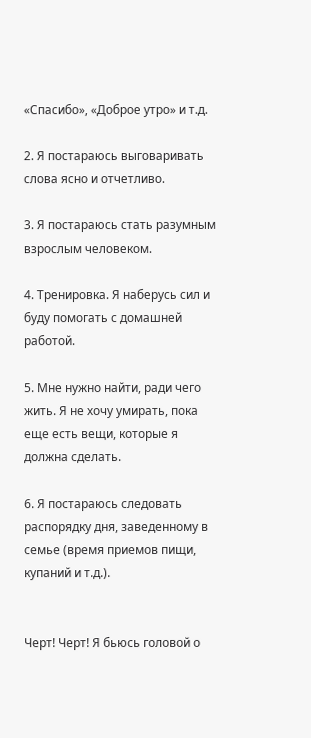«Спасибо», «Доброе утро» и т.д.

2. Я постараюсь выговаривать слова ясно и отчетливо.

3. Я постараюсь стать разумным взрослым человеком.

4. Тренировка. Я наберусь сил и буду помогать с домашней работой.

5. Мне нужно найти, ради чего жить. Я не хочу умирать, пока еще есть вещи, которые я должна сделать.

6. Я постараюсь следовать распорядку дня, заведенному в семье (время приемов пищи, купаний и т.д.).


Черт! Черт! Я бьюсь головой о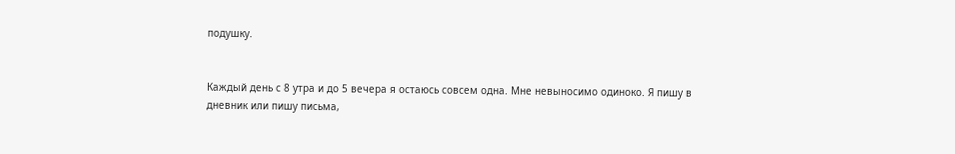подушку.


Каждый день с 8 утра и до 5 вечера я остаюсь совсем одна. Мне невыносимо одиноко. Я пишу в дневник или пишу письма,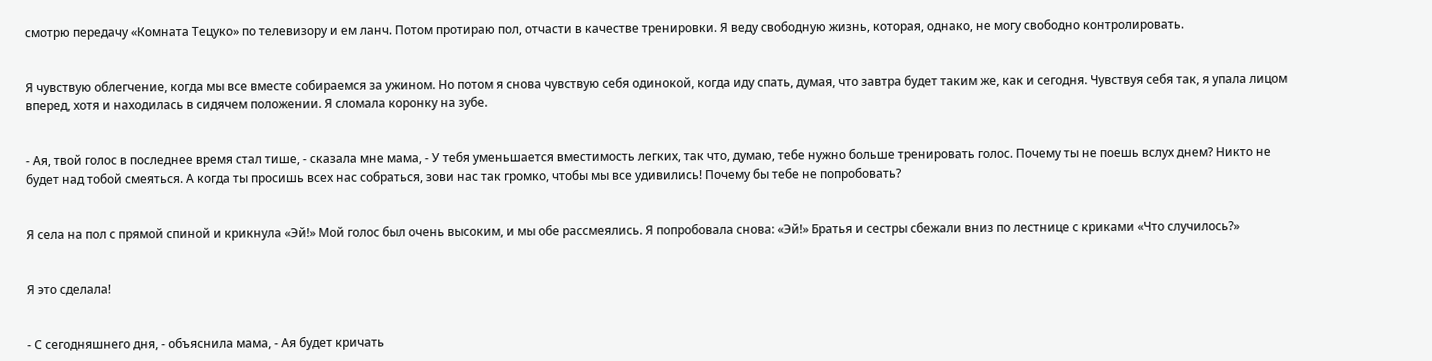смотрю передачу «Комната Тецуко» по телевизору и ем ланч. Потом протираю пол, отчасти в качестве тренировки. Я веду свободную жизнь, которая, однако, не могу свободно контролировать.


Я чувствую облегчение, когда мы все вместе собираемся за ужином. Но потом я снова чувствую себя одинокой, когда иду спать, думая, что завтра будет таким же, как и сегодня. Чувствуя себя так, я упала лицом вперед, хотя и находилась в сидячем положении. Я сломала коронку на зубе.


- Ая, твой голос в последнее время стал тише, - сказала мне мама, - У тебя уменьшается вместимость легких, так что, думаю, тебе нужно больше тренировать голос. Почему ты не поешь вслух днем? Никто не будет над тобой смеяться. А когда ты просишь всех нас собраться, зови нас так громко, чтобы мы все удивились! Почему бы тебе не попробовать?


Я села на пол с прямой спиной и крикнула «Эй!» Мой голос был очень высоким, и мы обе рассмеялись. Я попробовала снова: «Эй!» Братья и сестры сбежали вниз по лестнице с криками «Что случилось?»


Я это сделала!


- С сегодняшнего дня, - объяснила мама, - Ая будет кричать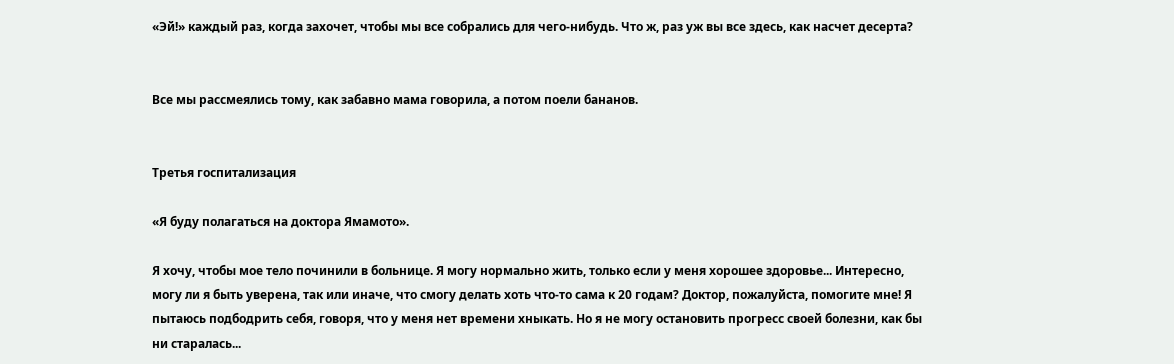«Эй!» каждый раз, когда захочет, чтобы мы все собрались для чего-нибудь. Что ж, раз уж вы все здесь, как насчет десерта?


Все мы рассмеялись тому, как забавно мама говорила, а потом поели бананов.


Третья госпитализация

«Я буду полагаться на доктора Ямамото».

Я хочу, чтобы мое тело починили в больнице. Я могу нормально жить, только если у меня хорошее здоровье... Интересно, могу ли я быть уверена, так или иначе, что смогу делать хоть что-то сама к 20 годам? Доктор, пожалуйста, помогите мне! Я пытаюсь подбодрить себя, говоря, что у меня нет времени хныкать. Но я не могу остановить прогресс своей болезни, как бы ни старалась...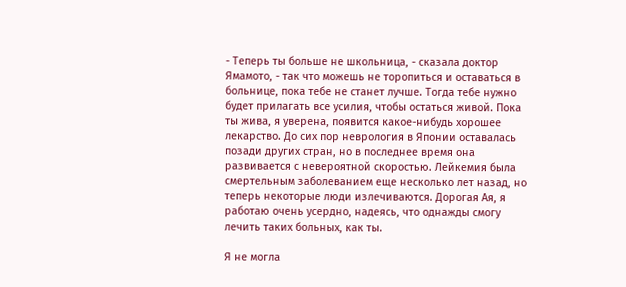- Теперь ты больше не школьница, - сказала доктор Ямамото, - так что можешь не торопиться и оставаться в больнице, пока тебе не станет лучше. Тогда тебе нужно будет прилагать все усилия, чтобы остаться живой. Пока ты жива, я уверена, появится какое-нибудь хорошее лекарство. До сих пор неврология в Японии оставалась позади других стран, но в последнее время она развивается с невероятной скоростью. Лейкемия была смертельным заболеванием еще несколько лет назад, но теперь некоторые люди излечиваются. Дорогая Ая, я работаю очень усердно, надеясь, что однажды смогу лечить таких больных, как ты.

Я не могла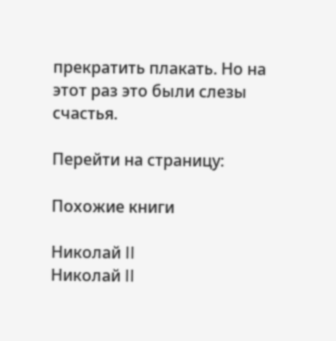прекратить плакать. Но на этот раз это были слезы счастья.

Перейти на страницу:

Похожие книги

Николай II
Николай II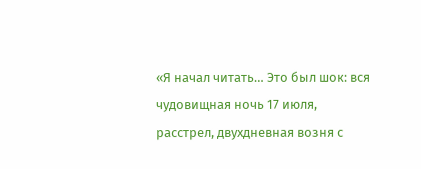«Я начал читать… Это был шок: вся чудовищная ночь 17 июля, расстрел, двухдневная возня с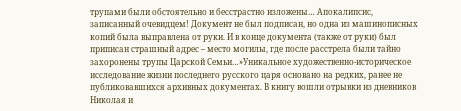трупами были обстоятельно и бесстрастно изложены… Апокалипсис, записанный очевидцем! Документ не был подписан, но одна из машинописных копий была выправлена от руки. И в конце документа (также от руки) был приписан страшный адрес – место могилы, где после расстрела были тайно захоронены трупы Царской Семьи…»Уникальное художественно-историческое исследование жизни последнего русского царя основано на редких, ранее не публиковавшихся архивных документах. В книгу вошли отрывки из дневников Николая и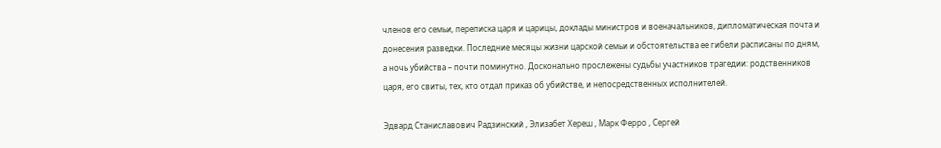членов его семьи, переписка царя и царицы, доклады министров и военачальников, дипломатическая почта и донесения разведки. Последние месяцы жизни царской семьи и обстоятельства ее гибели расписаны по дням, а ночь убийства – почти поминутно. Досконально прослежены судьбы участников трагедии: родственников царя, его свиты, тех, кто отдал приказ об убийстве, и непосредственных исполнителей.

Эдвард Станиславович Радзинский , Элизабет Хереш , Марк Ферро , Сергей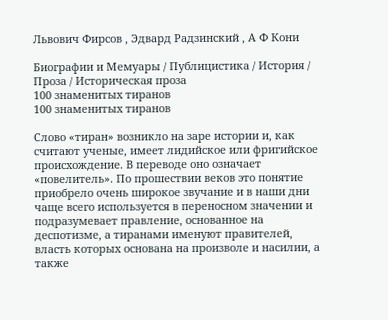Львович Фирсов , Эдвард Радзинский , А Ф Кони

Биографии и Мемуары / Публицистика / История / Проза / Историческая проза
100 знаменитых тиранов
100 знаменитых тиранов

Слово «тиран» возникло на заре истории и, как считают ученые, имеет лидийское или фригийское происхождение. В переводе оно означает «повелитель». По прошествии веков это понятие приобрело очень широкое звучание и в наши дни чаще всего используется в переносном значении и подразумевает правление, основанное на деспотизме, а тиранами именуют правителей, власть которых основана на произволе и насилии, а также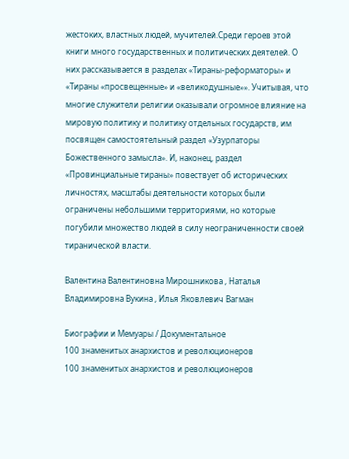жестоких, властных людей, мучителей.Среди героев этой книги много государственных и политических деятелей. О них рассказывается в разделах «Тираны-реформаторы» и «Тираны «просвещенные» и «великодушные»». Учитывая, что многие служители религии оказывали огромное влияние на мировую политику и политику отдельных государств, им посвящен самостоятельный раздел «Узурпаторы Божественного замысла». И, наконец, раздел «Провинциальные тираны» повествует об исторических личностях, масштабы деятельности которых были ограничены небольшими территориями, но которые погубили множество людей в силу неограниченности своей тиранической власти.

Валентина Валентиновна Мирошникова , Наталья Владимировна Вукина , Илья Яковлевич Вагман

Биографии и Мемуары / Документальное
100 знаменитых анархистов и революционеров
100 знаменитых анархистов и революционеров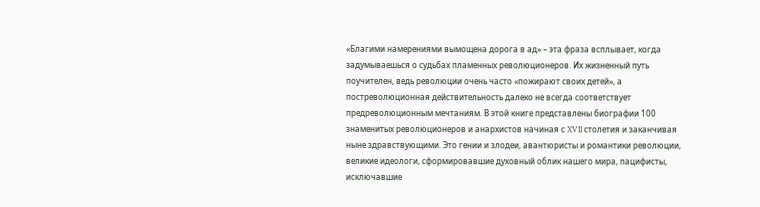«Благими намерениями вымощена дорога в ад» – эта фраза всплывает, когда задумываешься о судьбах пламенных революционеров. Их жизненный путь поучителен, ведь революции очень часто «пожирают своих детей», а постреволюционная действительность далеко не всегда соответствует предреволюционным мечтаниям. В этой книге представлены биографии 100 знаменитых революционеров и анархистов начиная с XVII столетия и заканчивая ныне здравствующими. Это гении и злодеи, авантюристы и романтики революции, великие идеологи, сформировавшие духовный облик нашего мира, пацифисты, исключавшие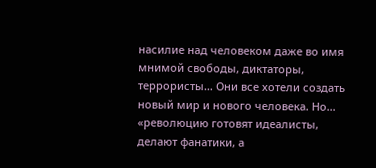насилие над человеком даже во имя мнимой свободы, диктаторы, террористы… Они все хотели создать новый мир и нового человека. Но… «революцию готовят идеалисты, делают фанатики, а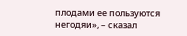плодами ее пользуются негодяи», – сказал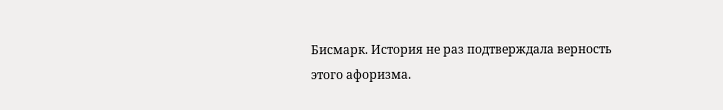Бисмарк. История не раз подтверждала верность этого афоризма.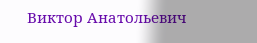Виктор Анатольевич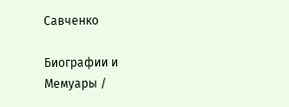Савченко

Биографии и Мемуары /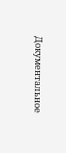Документальное